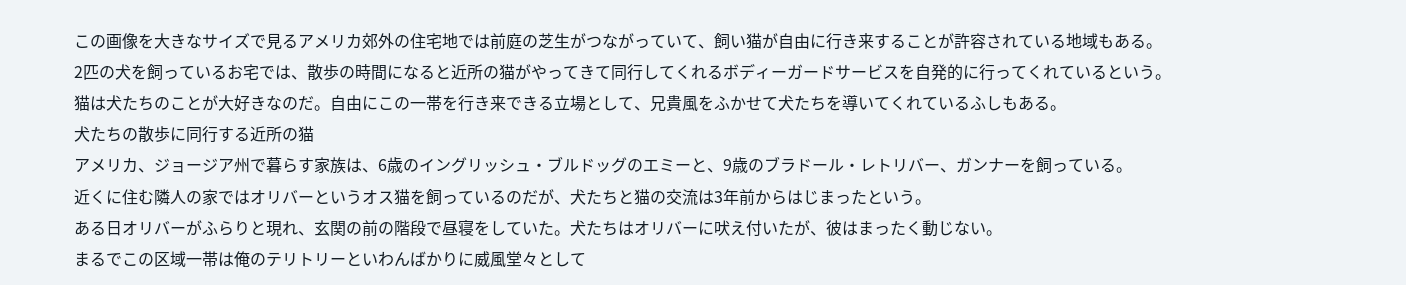この画像を大きなサイズで見るアメリカ郊外の住宅地では前庭の芝生がつながっていて、飼い猫が自由に行き来することが許容されている地域もある。
2匹の犬を飼っているお宅では、散歩の時間になると近所の猫がやってきて同行してくれるボディーガードサービスを自発的に行ってくれているという。
猫は犬たちのことが大好きなのだ。自由にこの一帯を行き来できる立場として、兄貴風をふかせて犬たちを導いてくれているふしもある。
犬たちの散歩に同行する近所の猫
アメリカ、ジョージア州で暮らす家族は、6歳のイングリッシュ・ブルドッグのエミーと、9歳のブラドール・レトリバー、ガンナーを飼っている。
近くに住む隣人の家ではオリバーというオス猫を飼っているのだが、犬たちと猫の交流は3年前からはじまったという。
ある日オリバーがふらりと現れ、玄関の前の階段で昼寝をしていた。犬たちはオリバーに吠え付いたが、彼はまったく動じない。
まるでこの区域一帯は俺のテリトリーといわんばかりに威風堂々として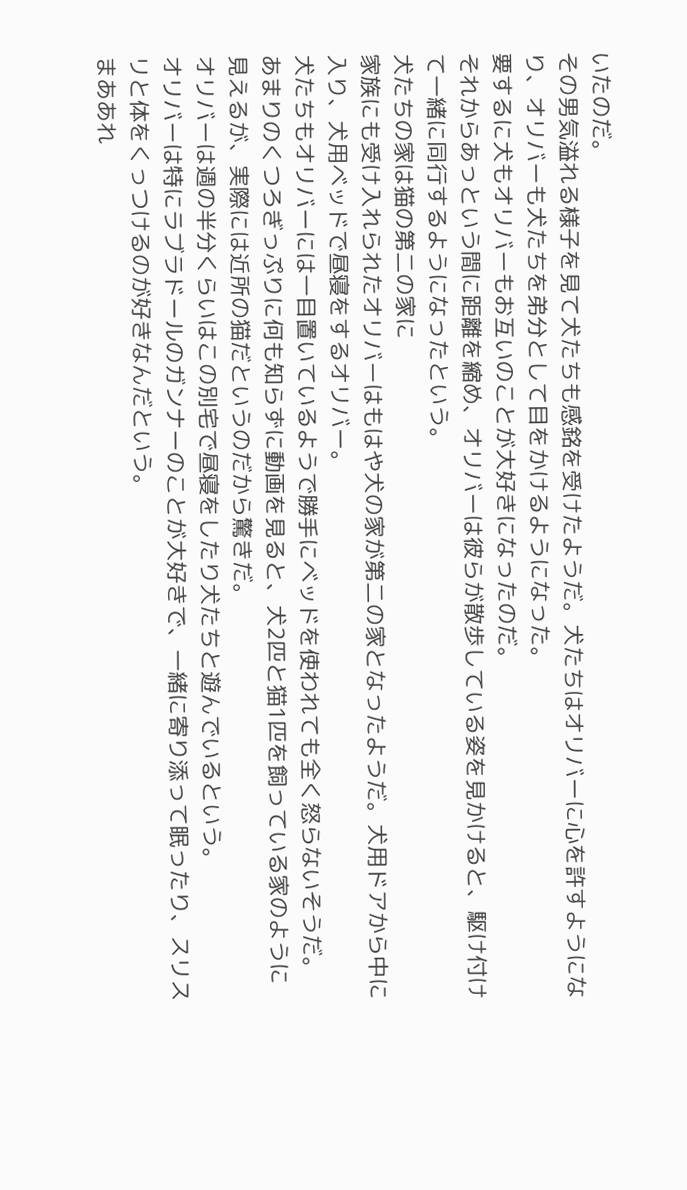いたのだ。
その男気溢れる様子を見て犬たちも感銘を受けたようだ。犬たちはオリバーに心を許すようになり、オリバーも犬たちを弟分として目をかけるようになった。
要するに犬もオリバーもお互いのことが大好きになったのだ。
それからあっという間に距離を縮め、オリバーは彼らが散歩している姿を見かけると、駆け付けて一緒に同行するようになったという。
犬たちの家は猫の第二の家に
家族にも受け入れられたオリバーはもはや犬の家が第二の家となったようだ。犬用ドアから中に入り、犬用ベッドで昼寝をするオリバー。
犬たちもオリバーには一目置いているようで勝手にベッドを使われても全く怒らないそうだ。
あまりのくつろぎっぷりに何も知らずに動画を見ると、犬2匹と猫1匹を飼っている家のように見えるが、実際には近所の猫だというのだから驚きだ。
オリバーは週の半分くらいはこの別宅で昼寝をしたり犬たちと遊んでいるという。
オリバーは特にラブラドールのガンナーのことが大好きで、一緒に寄り添って眠ったり、スリスリと体をくっつけるのが好きなんだという。
まああれ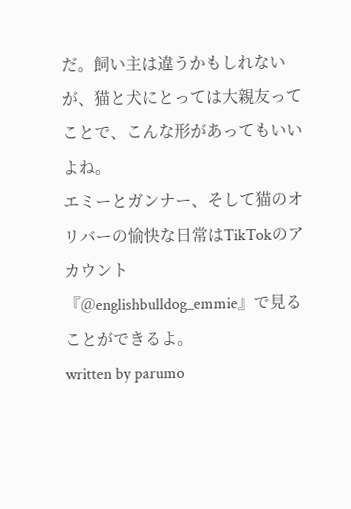だ。飼い主は違うかもしれないが、猫と犬にとっては大親友ってことで、こんな形があってもいいよね。
エミーとガンナー、そして猫のオリバーの愉快な日常はTikTokのアカウント『@englishbulldog_emmie』で見ることができるよ。
written by parumo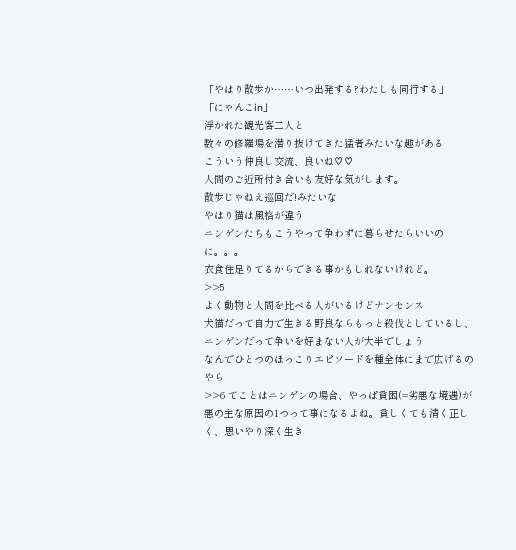「やはり散歩か……いつ出発する?わたしも同行する」
「にゃんこin」
浮かれた観光客二人と
数々の修羅場を潜り抜けてきた猛者みたいな趣がある
こういう仲良し交流、良いね♡♡
人間のご近所付き合いも友好な気がします。
散歩じゃねえ巡回だ!みたいな
やはり猫は風格が違う
ニンゲンたちもこうやって争わずに暮らせたらいいのに。。。
衣食住足りてるからできる事かもしれないけれど。
>>5
よく動物と人間を比べる人がいるけどナンセンス
犬猫だって自力で生きる野良ならもっと殺伐としているし、ニンゲンだって争いを好まない人が大半でしょう
なんでひとつのほっこりエピソードを種全体にまで広げるのやら
>>6 てことはニンゲンの場合、やっぱ貧困(=劣悪な境遇)が悪の主な原因の1つって事になるよね。貧しくても清く正しく、思いやり深く生き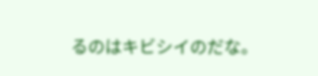るのはキビシイのだな。